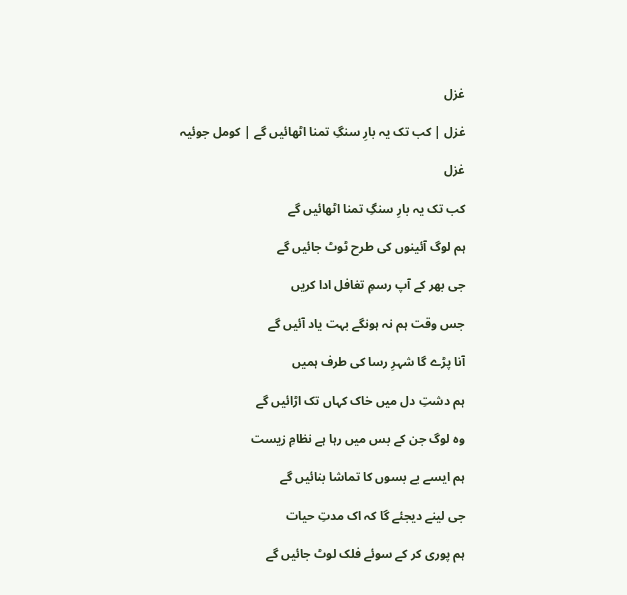غزل

غزل | کب تک یہ بارِ سنگِ تمنا اٹھائیں گے | کومل جوئیہ

غزل

کب تک یہ بارِ سنگِ تمنا اٹھائیں گے

ہم لوگ آئینوں کی طرح ٹوٹ جائیں گے

جی بھر کے آپ رسمِ تغافل ادا کریں

جس وقت ہم نہ ہونگے بہت یاد آئیں گے

آنا پڑے گا شہرِ رسا کی طرف ہمیں

ہم دشتِ دل میں خاک کہاں تک اڑائیں گے

وہ لوگ جن کے بس میں رہا ہے نظامِ زیست

ہم ایسے بے بسوں کا تماشا بنائیں گے

جی لینے دیجئے گا کہ اک مدتِ حیات

ہم پوری کر کے سوئے فلک لوٹ جائیں گے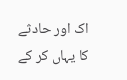اک اور حادثے کا یہاں کر کے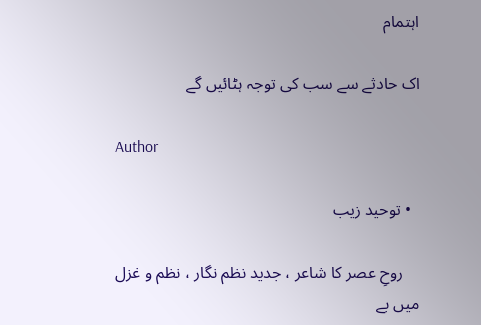اہتمام

اک حادثے سے سب کی توجہ ہٹائیں گے

Author

  • توحید زیب

    روحِ عصر کا شاعر ، جدید نظم نگار ، نظم و غزل میں بے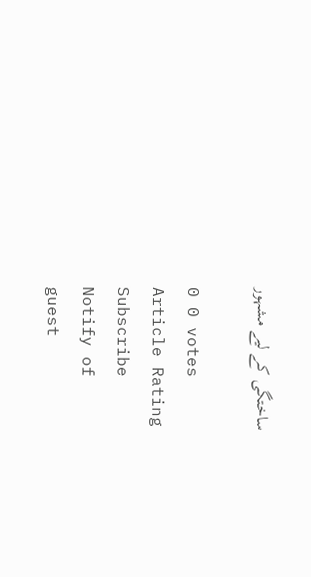ساختگی کے لیے مشہور

0 0 votes
Article Rating
Subscribe
Notify of
guest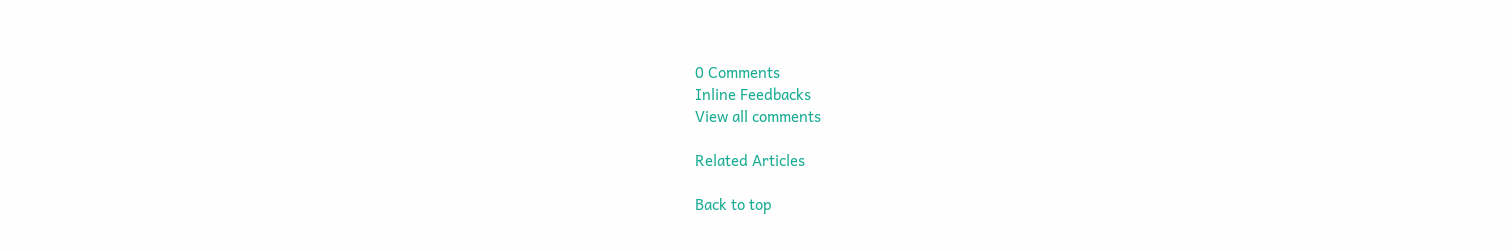0 Comments
Inline Feedbacks
View all comments

Related Articles

Back to top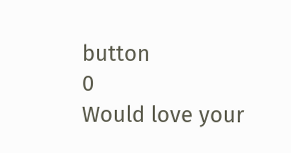button
0
Would love your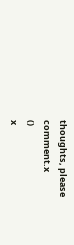thoughts, please comment.x
()
x